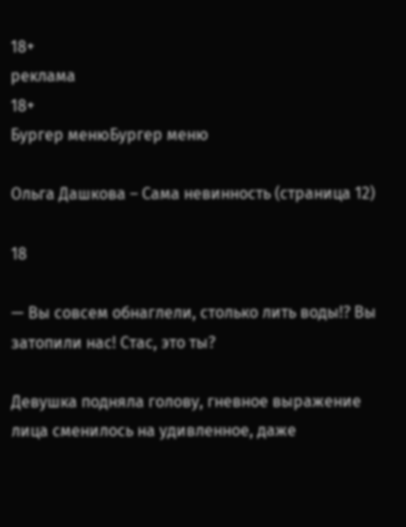18+
реклама
18+
Бургер менюБургер меню

Ольга Дашкова – Сама невинность (страница 12)

18

— Вы совсем обнаглели, столько лить воды!? Вы затопили нас! Стас, это ты?

Девушка подняла голову, гневное выражение лица сменилось на удивленное, даже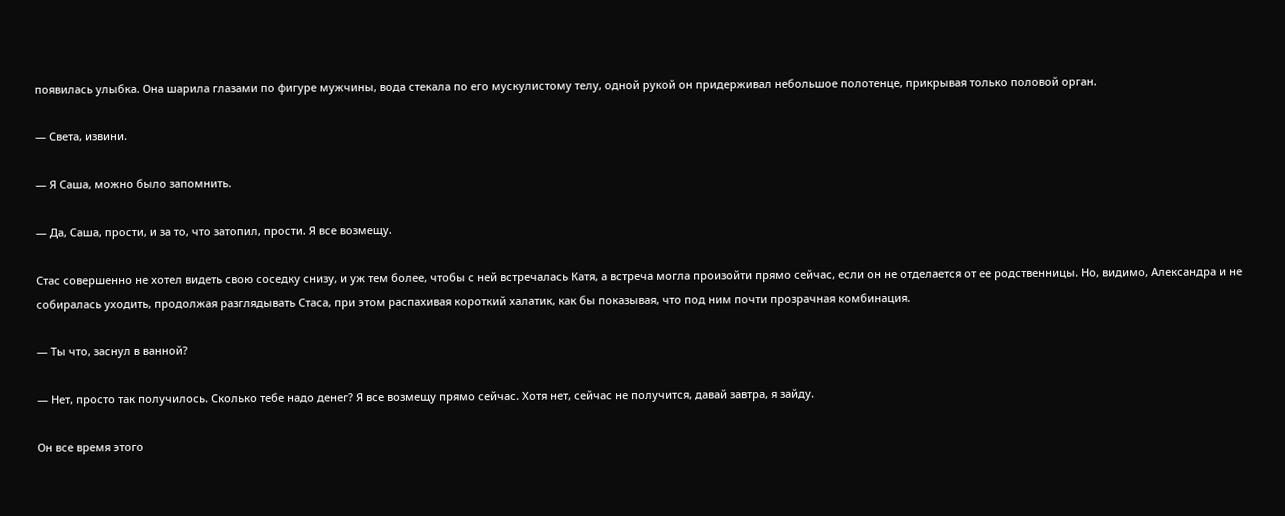появилась улыбка. Она шарила глазами по фигуре мужчины, вода стекала по его мускулистому телу, одной рукой он придерживал небольшое полотенце, прикрывая только половой орган.

— Света, извини.

— Я Саша, можно было запомнить.

— Да, Саша, прости, и за то, что затопил, прости. Я все возмещу.

Стас совершенно не хотел видеть свою соседку снизу, и уж тем более, чтобы с ней встречалась Катя, а встреча могла произойти прямо сейчас, если он не отделается от ее родственницы. Но, видимо, Александра и не собиралась уходить, продолжая разглядывать Стаса, при этом распахивая короткий халатик, как бы показывая, что под ним почти прозрачная комбинация.

— Ты что, заснул в ванной?

— Нет, просто так получилось. Сколько тебе надо денег? Я все возмещу прямо сейчас. Хотя нет, сейчас не получится, давай завтра, я зайду.

Он все время этого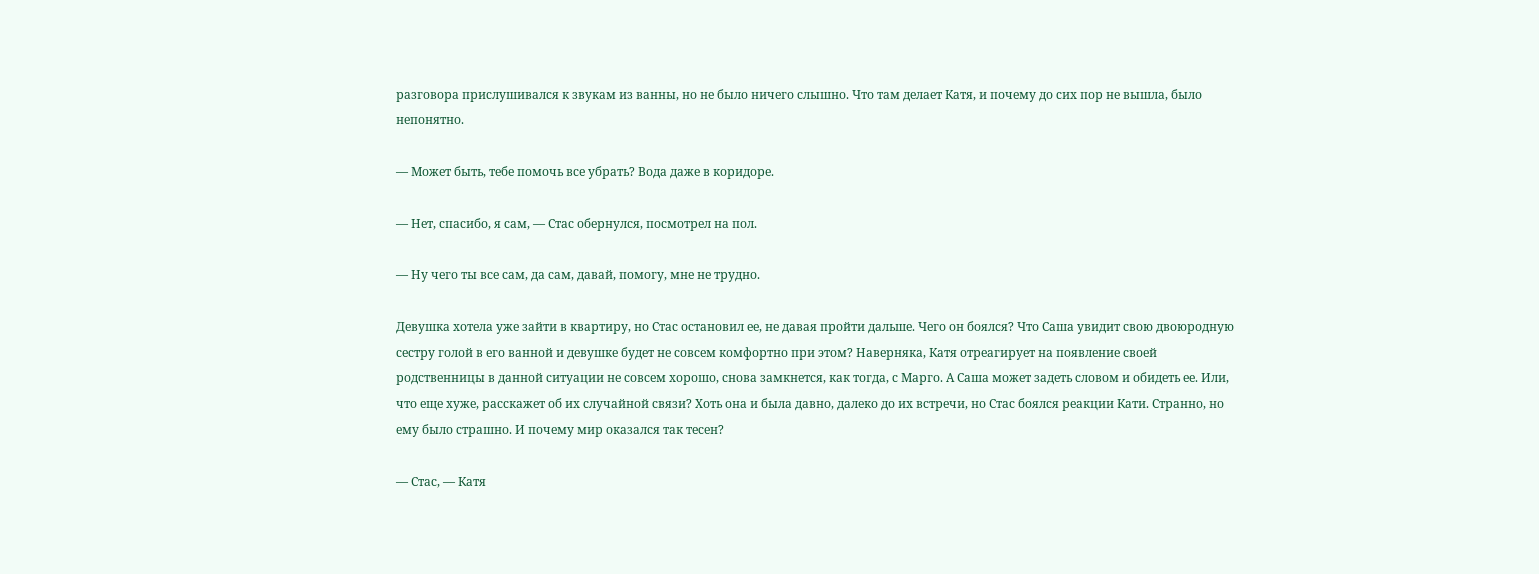разговора прислушивался к звукам из ванны, но не было ничего слышно. Что там делает Катя, и почему до сих пор не вышла, было непонятно.

— Может быть, тебе помочь все убрать? Вода даже в коридоре.

— Нет, спасибо, я сам, — Стас обернулся, посмотрел на пол.

— Ну чего ты все сам, да сам, давай, помогу, мне не трудно.

Девушка хотела уже зайти в квартиру, но Стас остановил ее, не давая пройти дальше. Чего он боялся? Что Саша увидит свою двоюродную сестру голой в его ванной и девушке будет не совсем комфортно при этом? Наверняка, Катя отреагирует на появление своей родственницы в данной ситуации не совсем хорошо, снова замкнется, как тогда, с Марго. А Саша может задеть словом и обидеть ее. Или, что еще хуже, расскажет об их случайной связи? Хоть она и была давно, далеко до их встречи, но Стас боялся реакции Кати. Странно, но ему было страшно. И почему мир оказался так тесен?

— Стас, — Катя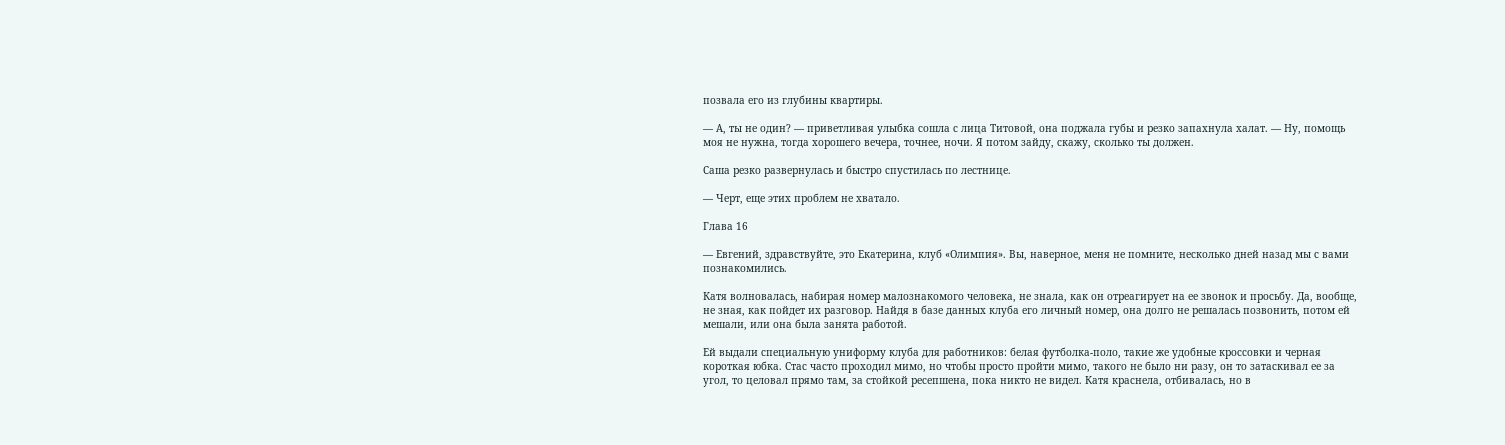позвала его из глубины квартиры.

— А, ты не один? — приветливая улыбка сошла с лица Титовой, она поджала губы и резко запахнула халат. — Ну, помощь моя не нужна, тогда хорошего вечера, точнее, ночи. Я потом зайду, скажу, сколько ты должен.

Саша резко развернулась и быстро спустилась по лестнице.

— Черт, еще этих проблем не хватало.

Глава 16

— Евгений, здравствуйте, это Екатерина, клуб «Олимпия». Вы, наверное, меня не помните, несколько дней назад мы с вами познакомились.

Катя волновалась, набирая номер малознакомого человека, не знала, как он отреагирует на ее звонок и просьбу. Да, вообще, не зная, как пойдет их разговор. Найдя в базе данных клуба его личный номер, она долго не решалась позвонить, потом ей мешали, или она была занята работой.

Ей выдали специальную униформу клуба для работников: белая футболка-поло, такие же удобные кроссовки и черная короткая юбка. Стас часто проходил мимо, но чтобы просто пройти мимо, такого не было ни разу, он то затаскивал ее за угол, то целовал прямо там, за стойкой ресепшена, пока никто не видел. Катя краснела, отбивалась, но в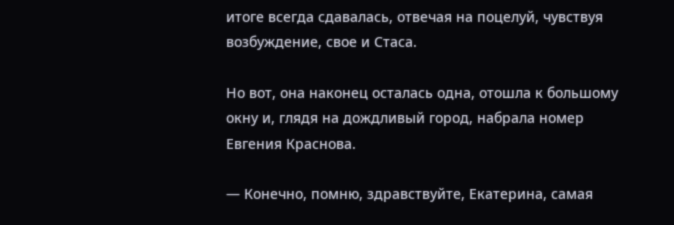итоге всегда сдавалась, отвечая на поцелуй, чувствуя возбуждение, свое и Стаса.

Но вот, она наконец осталась одна, отошла к большому окну и, глядя на дождливый город, набрала номер Евгения Краснова.

— Конечно, помню, здравствуйте, Екатерина, самая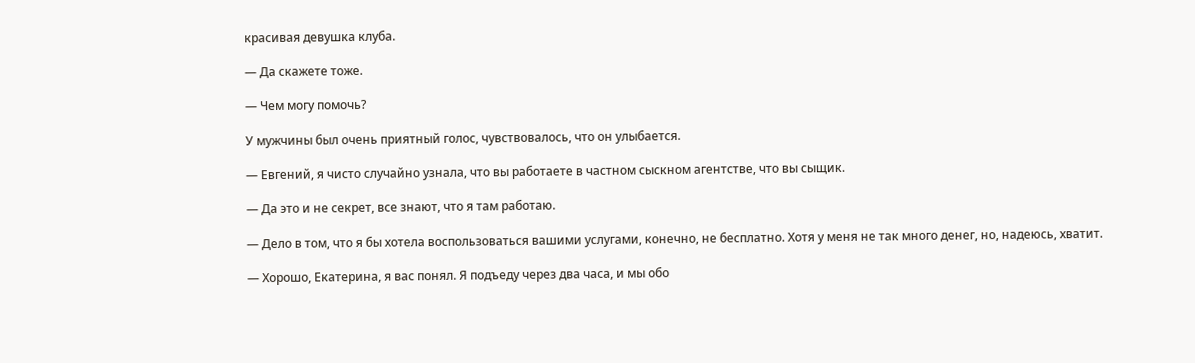красивая девушка клуба.

— Да скажете тоже.

— Чем могу помочь?

У мужчины был очень приятный голос, чувствовалось, что он улыбается.

— Евгений, я чисто случайно узнала, что вы работаете в частном сыскном агентстве, что вы сыщик.

— Да это и не секрет, все знают, что я там работаю.

— Дело в том, что я бы хотела воспользоваться вашими услугами, конечно, не бесплатно. Хотя у меня не так много денег, но, надеюсь, хватит.

— Хорошо, Екатерина, я вас понял. Я подъеду через два часа, и мы обо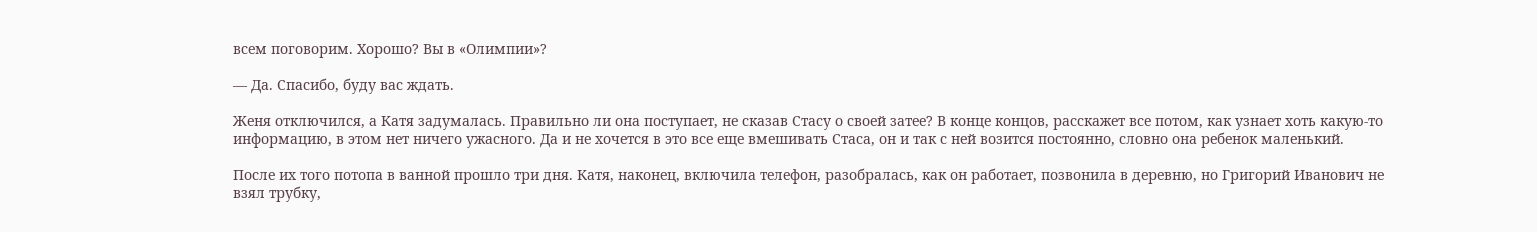всем поговорим. Хорошо? Вы в «Олимпии»?

— Да. Спасибо, буду вас ждать.

Женя отключился, а Катя задумалась. Правильно ли она поступает, не сказав Стасу о своей затее? В конце концов, расскажет все потом, как узнает хоть какую-то информацию, в этом нет ничего ужасного. Да и не хочется в это все еще вмешивать Стаса, он и так с ней возится постоянно, словно она ребенок маленький.

После их того потопа в ванной прошло три дня. Катя, наконец, включила телефон, разобралась, как он работает, позвонила в деревню, но Григорий Иванович не взял трубку,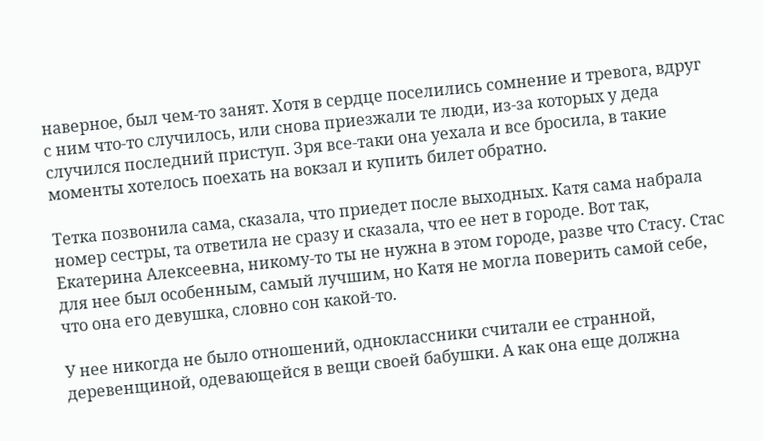наверное, был чем-то занят. Хотя в сердце поселились сомнение и тревога, вдруг с ним что-то случилось, или снова приезжали те люди, из-за которых у деда случился последний приступ. Зря все-таки она уехала и все бросила, в такие моменты хотелось поехать на вокзал и купить билет обратно.

Тетка позвонила сама, сказала, что приедет после выходных. Катя сама набрала номер сестры, та ответила не сразу и сказала, что ее нет в городе. Вот так, Екатерина Алексеевна, никому-то ты не нужна в этом городе, разве что Стасу. Стас для нее был особенным, самый лучшим, но Катя не могла поверить самой себе, что она его девушка, словно сон какой-то.

У нее никогда не было отношений, одноклассники считали ее странной, деревенщиной, одевающейся в вещи своей бабушки. А как она еще должна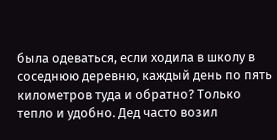была одеваться, если ходила в школу в соседнюю деревню, каждый день по пять километров туда и обратно? Только тепло и удобно. Дед часто возил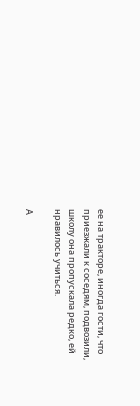ее на тракторе, иногда гости, что приезжали к соседям, подвозили, школу она пропускала редко, ей нравилось учиться.

А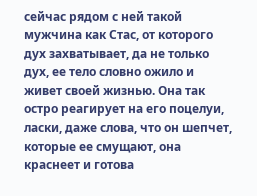сейчас рядом с ней такой мужчина как Стас, от которого дух захватывает, да не только дух, ее тело словно ожило и живет своей жизнью. Она так остро реагирует на его поцелуи, ласки, даже слова, что он шепчет, которые ее смущают, она краснеет и готова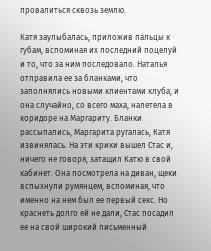провалиться сквозь землю.

Катя заулыбалась, приложив пальцы к губам, вспоминая их последний поцелуй и то, что за ним последовало. Наталья отправила ее за бланками, что заполнялись новыми клиентами клуба, и она случайно, со всего маха, налетела в коридоре на Маргариту. Бланки рассыпались, Маргарита ругалась, Катя извинялась. На эти крики вышел Стас и, ничего не говоря, затащил Катю в свой кабинет. Она посмотрела на диван, щеки вспыхнули румянцем, вспоминая, что именно на нем был ее первый секс. Но краснеть долго ей не дали, Стас посадил ее на свой широкий письменный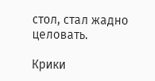стол, стал жадно целовать.

Крики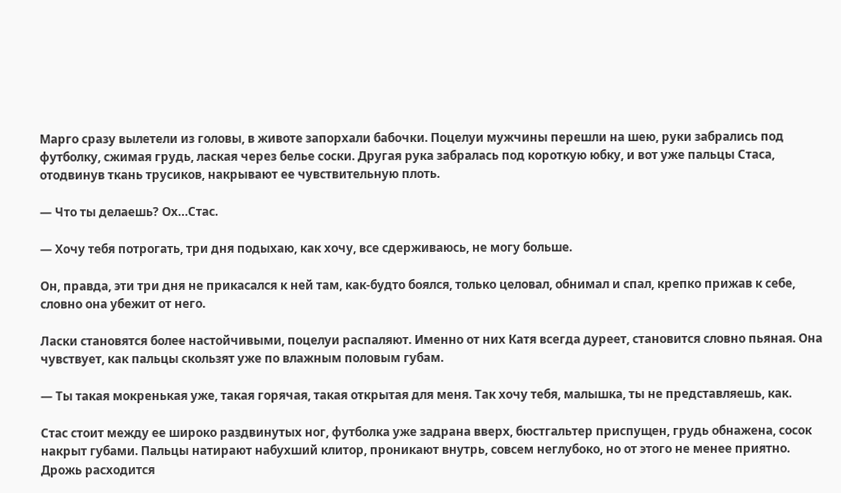Марго сразу вылетели из головы, в животе запорхали бабочки. Поцелуи мужчины перешли на шею, руки забрались под футболку, сжимая грудь, лаская через белье соски. Другая рука забралась под короткую юбку, и вот уже пальцы Стаса, отодвинув ткань трусиков, накрывают ее чувствительную плоть.

— Что ты делаешь? Ох…Стас.

— Хочу тебя потрогать, три дня подыхаю, как хочу, все сдерживаюсь, не могу больше.

Он, правда, эти три дня не прикасался к ней там, как-будто боялся, только целовал, обнимал и спал, крепко прижав к себе, словно она убежит от него.

Ласки становятся более настойчивыми, поцелуи распаляют. Именно от них Катя всегда дуреет, становится словно пьяная. Она чувствует, как пальцы скользят уже по влажным половым губам.

— Ты такая мокренькая уже, такая горячая, такая открытая для меня. Так хочу тебя, малышка, ты не представляешь, как.

Стас стоит между ее широко раздвинутых ног, футболка уже задрана вверх, бюстгальтер приспущен, грудь обнажена, сосок накрыт губами. Пальцы натирают набухший клитор, проникают внутрь, совсем неглубоко, но от этого не менее приятно. Дрожь расходится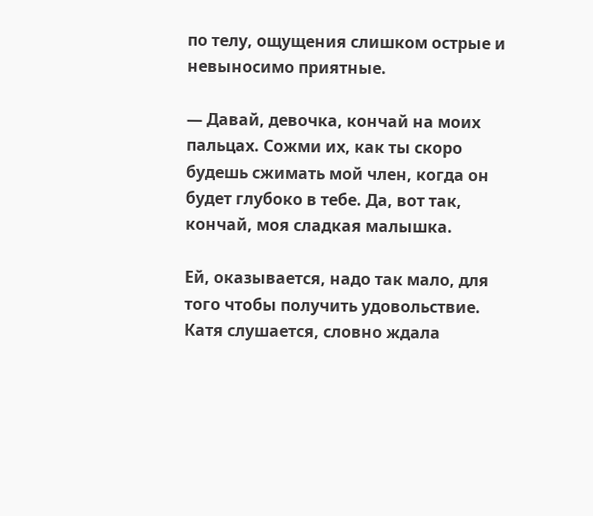по телу, ощущения слишком острые и невыносимо приятные.

— Давай, девочка, кончай на моих пальцах. Сожми их, как ты скоро будешь сжимать мой член, когда он будет глубоко в тебе. Да, вот так, кончай, моя сладкая малышка.

Ей, оказывается, надо так мало, для того чтобы получить удовольствие. Катя слушается, словно ждала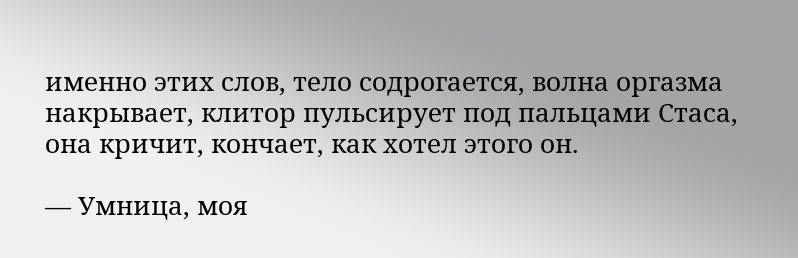именно этих слов, тело содрогается, волна оргазма накрывает, клитор пульсирует под пальцами Стаса, она кричит, кончает, как хотел этого он.

— Умница, моя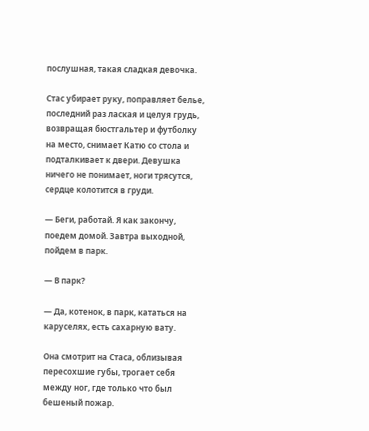послушная, такая сладкая девочка.

Стас убирает руку, поправляет белье, последний раз лаская и целуя грудь, возвращая бюстгальтер и футболку на место, снимает Катю со стола и подталкивает к двери. Девушка ничего не понимает, ноги трясутся, сердце колотится в груди.

— Беги, работай. Я как закончу, поедем домой. Завтра выходной, пойдем в парк.

— В парк?

— Да, котенок, в парк, кататься на каруселях, есть сахарную вату.

Она смотрит на Стаса, облизывая пересохшие губы, трогает себя между ног, где только что был бешеный пожар.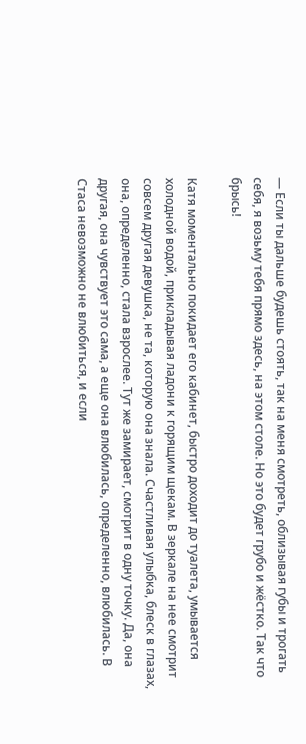— Если ты дальше будешь стоять, так на меня смотреть, облизывая губы и трогать себя, я возьму тебя прямо здесь, на этом столе. Но это будет грубо и жёстко. Так что брысь!

Катя моментально покидает его кабинет, быстро доходит до туалета, умывается холодной водой, прикладывая ладони к горящим щекам. В зеркале на нее смотрит совсем другая девушка, не та, которую она знала. Счастливая улыбка, блеск в глазах, она, определенно, стала взрослее. Тут же замирает, смотрит в одну точку. Да, она другая, она чувствует это сама, а еще она влюбилась, определенно, влюбилась. В Стаса невозможно не влюбиться, и если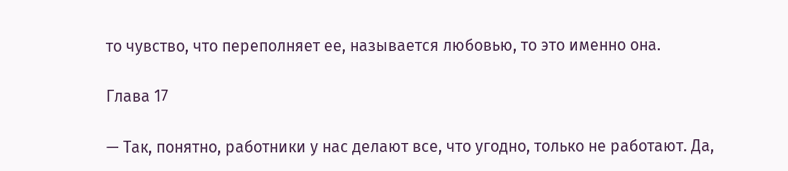то чувство, что переполняет ее, называется любовью, то это именно она.

Глава 17

— Так, понятно, работники у нас делают все, что угодно, только не работают. Да,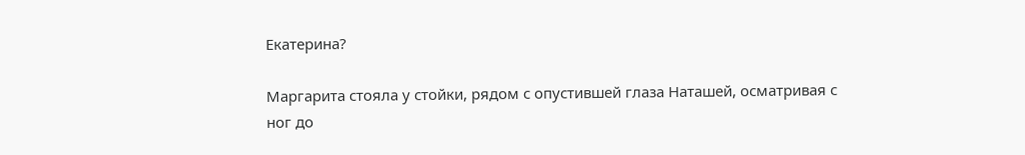Екатерина?

Маргарита стояла у стойки, рядом с опустившей глаза Наташей, осматривая с ног до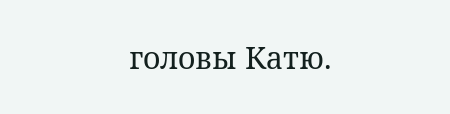головы Катю.